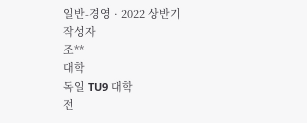일반-경영 · 2022 상반기
작성자
조**
대학
독일 TU9 대학
전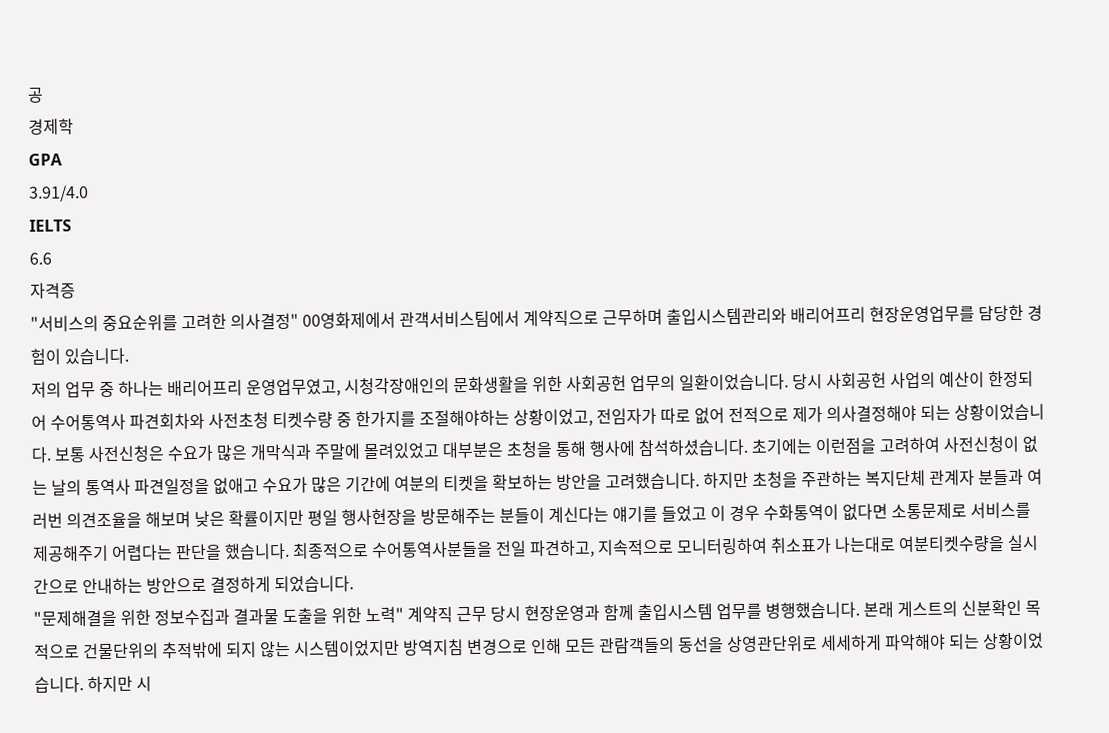공
경제학
GPA
3.91/4.0
IELTS
6.6
자격증
"서비스의 중요순위를 고려한 의사결정" 00영화제에서 관객서비스팀에서 계약직으로 근무하며 출입시스템관리와 배리어프리 현장운영업무를 담당한 경험이 있습니다.
저의 업무 중 하나는 배리어프리 운영업무였고, 시청각장애인의 문화생활을 위한 사회공헌 업무의 일환이었습니다. 당시 사회공헌 사업의 예산이 한정되어 수어통역사 파견회차와 사전초청 티켓수량 중 한가지를 조절해야하는 상황이었고, 전임자가 따로 없어 전적으로 제가 의사결정해야 되는 상황이었습니다. 보통 사전신청은 수요가 많은 개막식과 주말에 몰려있었고 대부분은 초청을 통해 행사에 참석하셨습니다. 초기에는 이런점을 고려하여 사전신청이 없는 날의 통역사 파견일정을 없애고 수요가 많은 기간에 여분의 티켓을 확보하는 방안을 고려했습니다. 하지만 초청을 주관하는 복지단체 관계자 분들과 여러번 의견조율을 해보며 낮은 확률이지만 평일 행사현장을 방문해주는 분들이 계신다는 얘기를 들었고 이 경우 수화통역이 없다면 소통문제로 서비스를 제공해주기 어렵다는 판단을 했습니다. 최종적으로 수어통역사분들을 전일 파견하고, 지속적으로 모니터링하여 취소표가 나는대로 여분티켓수량을 실시간으로 안내하는 방안으로 결정하게 되었습니다.
"문제해결을 위한 정보수집과 결과물 도출을 위한 노력" 계약직 근무 당시 현장운영과 함께 출입시스템 업무를 병행했습니다. 본래 게스트의 신분확인 목적으로 건물단위의 추적밖에 되지 않는 시스템이었지만 방역지침 변경으로 인해 모든 관람객들의 동선을 상영관단위로 세세하게 파악해야 되는 상황이었습니다. 하지만 시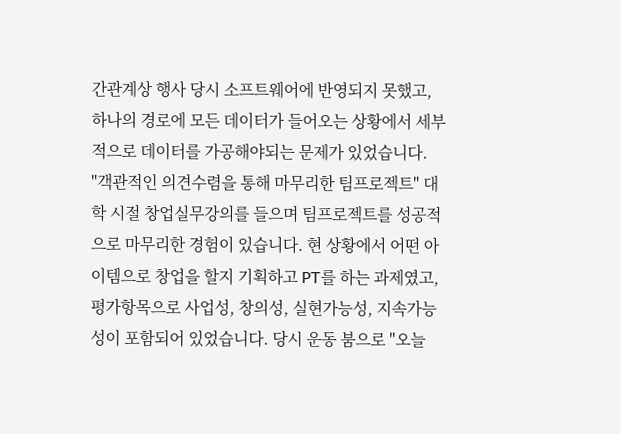간관계상 행사 당시 소프트웨어에 반영되지 못했고, 하나의 경로에 모든 데이터가 들어오는 상황에서 세부적으로 데이터를 가공해야되는 문제가 있었습니다.
"객관적인 의견수렴을 통해 마무리한 팀프로젝트" 대학 시절 창업실무강의를 들으며 팀프로젝트를 성공적으로 마무리한 경험이 있습니다. 현 상황에서 어떤 아이템으로 창업을 할지 기획하고 PT를 하는 과제였고, 평가항목으로 사업성, 창의성, 실현가능성, 지속가능성이 포함되어 있었습니다. 당시 운동 붐으로 "오늘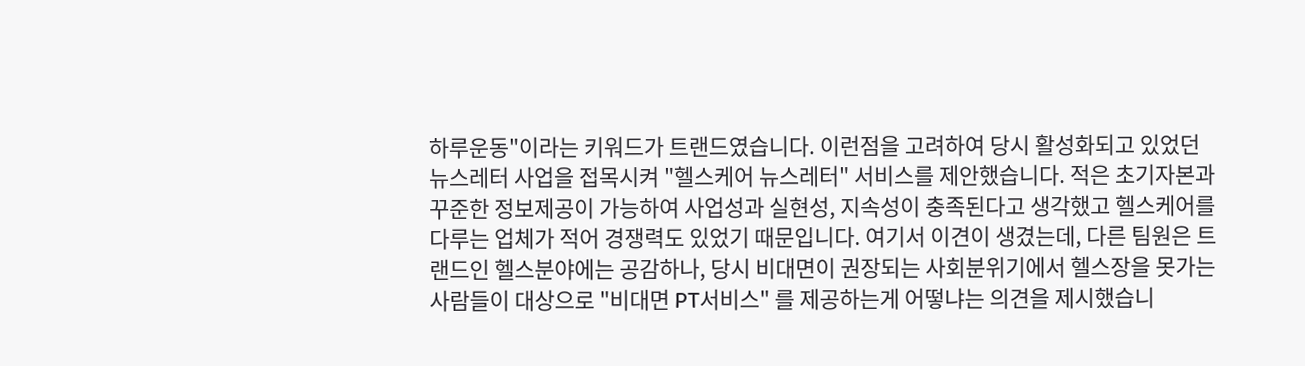하루운동"이라는 키워드가 트랜드였습니다. 이런점을 고려하여 당시 활성화되고 있었던 뉴스레터 사업을 접목시켜 "헬스케어 뉴스레터" 서비스를 제안했습니다. 적은 초기자본과 꾸준한 정보제공이 가능하여 사업성과 실현성, 지속성이 충족된다고 생각했고 헬스케어를 다루는 업체가 적어 경쟁력도 있었기 때문입니다. 여기서 이견이 생겼는데, 다른 팀원은 트랜드인 헬스분야에는 공감하나, 당시 비대면이 권장되는 사회분위기에서 헬스장을 못가는 사람들이 대상으로 "비대면 PT서비스" 를 제공하는게 어떻냐는 의견을 제시했습니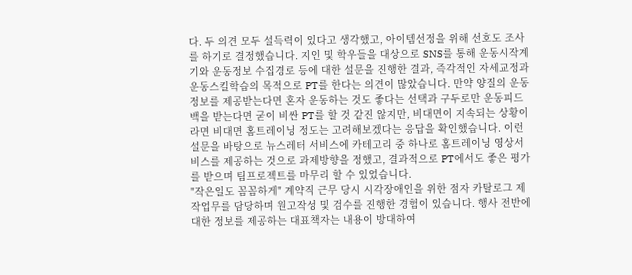다. 두 의견 모두 설득력이 있다고 생각했고, 아이템선정을 위해 선호도 조사를 하기로 결정했습니다. 지인 및 학우들을 대상으로 SNS를 통해 운동시작계기와 운동정보 수집경로 등에 대한 설문을 진행한 결과, 즉각적인 자세교정과 운동스킬학습의 목적으로 PT를 한다는 의견이 많았습니다. 만약 양질의 운동정보를 제공받는다면 혼자 운동하는 것도 좋다는 선택과 구두로만 운동피드백을 받는다면 굳이 비싼 PT를 할 것 같진 않지만, 비대면이 지속되는 상황이라면 비대면 홈트레이닝 정도는 고려해보겠다는 응답을 확인했습니다. 이런 설문을 바탕으로 뉴스레터 서비스에 카테고리 중 하나로 홈트레이닝 영상서비스를 제공하는 것으로 과제방향을 정했고, 결과적으로 PT에서도 좋은 평가를 받으며 팀프로젝트를 마무리 할 수 있었습니다.
"작은일도 꼼꼼하게" 계약직 근무 당시 시각장애인을 위한 점자 카탈로그 제작업무를 담당하며 원고작성 및 검수를 진행한 경험이 있습니다. 행사 전반에 대한 정보를 제공하는 대표책자는 내용이 방대하여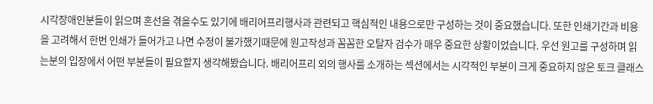시각장애인분들이 읽으며 혼선을 겪을수도 있기에 배리어프리행사과 관련되고 핵심적인 내용으로만 구성하는 것이 중요했습니다. 또한 인쇄기간과 비용을 고려해서 한번 인쇄가 들어가고 나면 수정이 불가했기때문에 원고작성과 꼼꼼한 오탈자 검수가 매우 중요한 상황이었습니다. 우선 원고를 구성하며 읽는분의 입장에서 어떤 부분들이 필요할지 생각해봤습니다. 배리어프리 외의 행사를 소개하는 섹션에서는 시각적인 부분이 크게 중요하지 않은 토크 클래스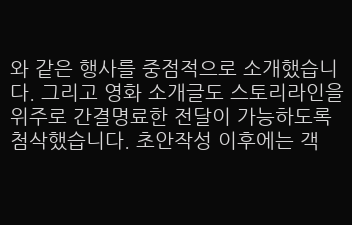와 같은 행사를 중점적으로 소개했습니다. 그리고 영화 소개글도 스토리라인을 위주로 간결명료한 전달이 가능하도록 첨삭했습니다. 초안작성 이후에는 객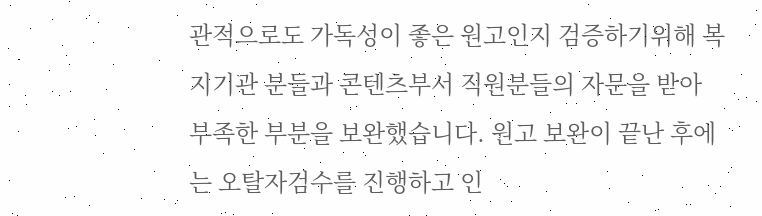관적으로도 가독성이 좋은 원고인지 검증하기위해 복지기관 분들과 콘텐츠부서 직원분들의 자문을 받아 부족한 부분을 보완했습니다. 원고 보완이 끝난 후에는 오탈자검수를 진행하고 인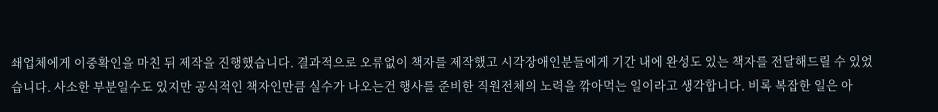쇄업체에게 이중확인을 마친 뒤 제작을 진행했습니다. 결과적으로 오류없이 책자를 제작했고 시각장애인분들에게 기간 내에 완성도 있는 책자를 전달해드릴 수 있었습니다. 사소한 부분일수도 있지만 공식적인 책자인만큼 실수가 나오는건 행사를 준비한 직원전체의 노력을 깎아먹는 일이라고 생각합니다. 비록 복잡한 일은 아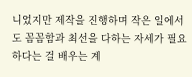니었지만 제작을 진행하며 작은 일에서도 꼼꼼함과 최선을 다하는 자세가 필요하다는 걸 배우는 계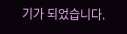기가 되었습니다.